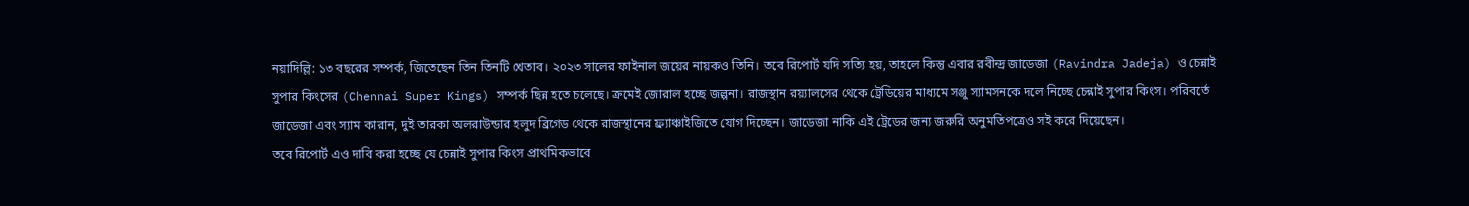নয়াদিল্লি: ১৩ বছরের সম্পর্ক, জিতেছেন তিন তিনটি খেতাব। ২০২৩ সালের ফাইনাল জয়ের নায়কও তিনি। তবে রিপোর্ট যদি সত্যি হয়, তাহলে কিন্তু এবার রবীন্দ্র জাডেজা (Ravindra Jadeja) ও চেন্নাই সুপার কিংসের (Chennai Super Kings) সম্পর্ক ছিন্ন হতে চলেছে। ক্রমেই জোরাল হচ্ছে জল্পনা। রাজস্থান রয়্যালসের থেকে ট্রেডিয়ের মাধ্যমে সঞ্জু স্যামসনকে দলে নিচ্ছে চেন্নাই সুপার কিংস। পরিবর্তে জাডেজা এবং স্যাম কারান, দুই তারকা অলরাউন্ডার হলুদ ব্রিগেড থেকে রাজস্থানের ফ্র্যাঞ্চাইজিতে যোগ দিচ্ছেন। জাডেজা নাকি এই ট্রেডের জন্য জরুরি অনুমতিপত্রেও সই করে দিয়েছেন।
তবে রিপোর্ট এও দাবি করা হচ্ছে যে চেন্নাই সুপার কিংস প্রাথমিকভাবে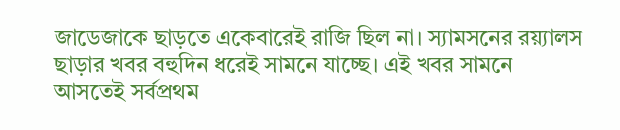জাডেজাকে ছাড়তে একেবারেই রাজি ছিল না। স্যামসনের রয়্যালস ছাড়ার খবর বহুদিন ধরেই সামনে যাচ্ছে। এই খবর সামনে আসতেই সর্বপ্রথম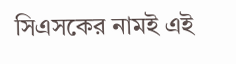সিএসকের নামই এই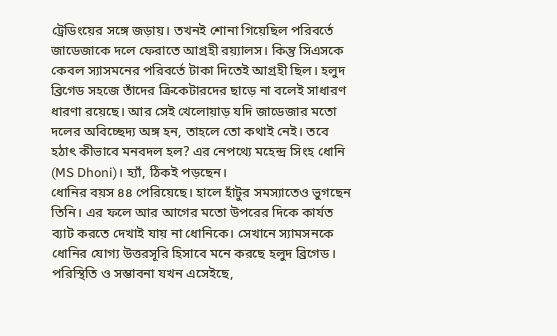ট্রেডিংয়ের সঙ্গে জড়ায়। তখনই শোনা গিয়েছিল পরিবর্তে জাডেজাকে দলে ফেরাতে আগ্রহী রয়্যালস। কিন্তু সিএসকে কেবল স্যাসমনের পরিবর্তে টাকা দিতেই আগ্রহী ছিল। হলুদ ব্রিগেড সহজে তাঁদের ক্রিকেটারদের ছাড়ে না বলেই সাধারণ ধারণা রয়েছে। আর সেই খেলোয়াড় যদি জাডেজার মতো দলের অবিচ্ছেদ্য অঙ্গ হন, তাহলে তো কথাই নেই। তবে হঠাৎ কীভাবে মনবদল হল? এর নেপথ্যে মহেন্দ্র সিংহ ধোনি (MS Dhoni)। হ্যাঁ, ঠিকই পড়ছেন।
ধোনির বয়স ৪৪ পেরিয়েছে। হালে হাঁটুর সমস্যাতেও ভুগছেন তিনি। এর ফলে আর আগের মতো উপরের দিকে কার্যত ব্যাট করতে দেখাই যায় না ধোনিকে। সেখানে স্যামসনকে ধোনির যোগ্য উত্তরসূরি হিসাবে মনে করছে হলুদ ব্রিগেড। পরিস্থিতি ও সম্ভাবনা যখন এসেইছে,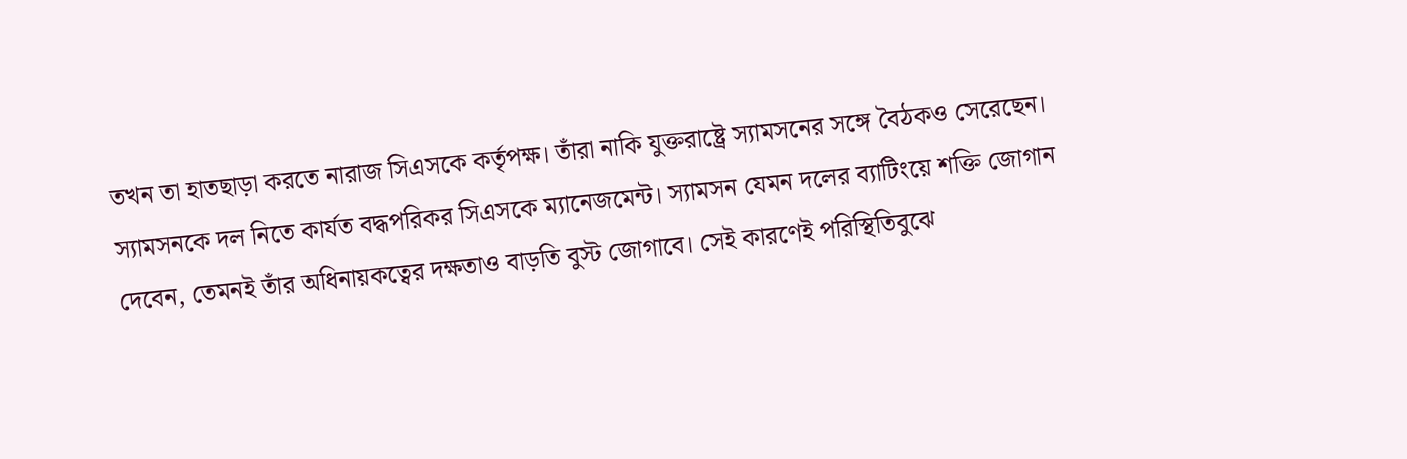তখন তা হাতছাড়া করতে নারাজ সিএসকে কর্তৃপক্ষ। তাঁরা নাকি যুক্তরাষ্ট্রে স্যামসনের সঙ্গে বৈঠকও সেরেছেন।
স্যামসনকে দল নিতে কার্যত বদ্ধপরিকর সিএসকে ম্যানেজমেন্ট। স্যামসন যেমন দলের ব্যাটিংয়ে শক্তি জোগান দেবেন, তেমনই তাঁর অধিনায়কত্বের দক্ষতাও বাড়তি বুস্ট জোগাবে। সেই কারণেই পরিস্থিতিবুঝে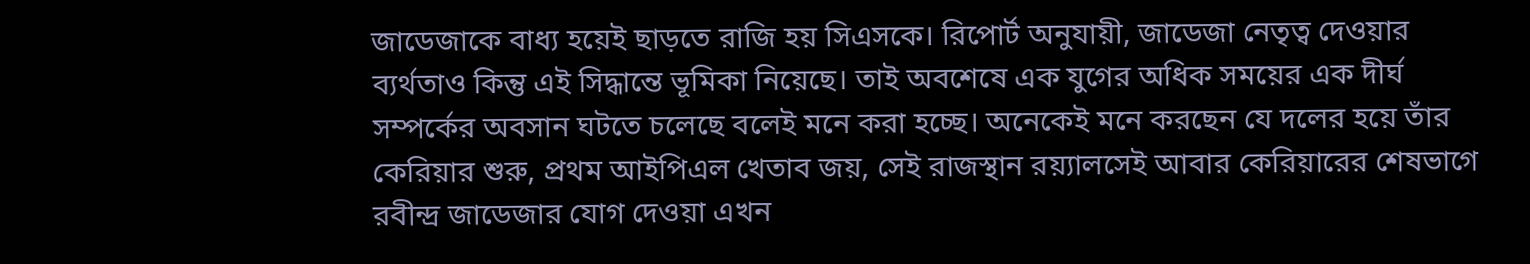জাডেজাকে বাধ্য হয়েই ছাড়তে রাজি হয় সিএসকে। রিপোর্ট অনুযায়ী, জাডেজা নেতৃত্ব দেওয়ার ব্যর্থতাও কিন্তু এই সিদ্ধান্তে ভূমিকা নিয়েছে। তাই অবশেষে এক যুগের অধিক সময়ের এক দীর্ঘ সম্পর্কের অবসান ঘটতে চলেছে বলেই মনে করা হচ্ছে। অনেকেই মনে করছেন যে দলের হয়ে তাঁর কেরিয়ার শুরু, প্রথম আইপিএল খেতাব জয়, সেই রাজস্থান রয়্যালসেই আবার কেরিয়ারের শেষভাগে রবীন্দ্র জাডেজার যোগ দেওয়া এখন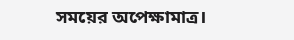সময়ের অপেক্ষামাত্র।